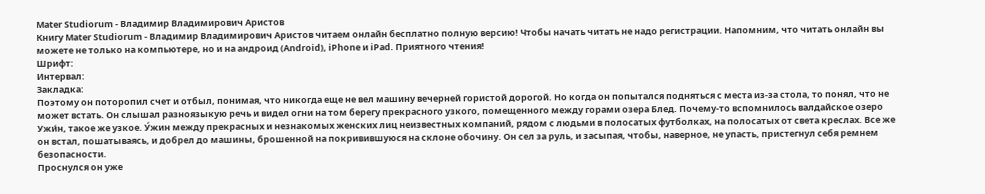Mater Studiorum - Владимир Владимирович Аристов
Книгу Mater Studiorum - Владимир Владимирович Аристов читаем онлайн бесплатно полную версию! Чтобы начать читать не надо регистрации. Напомним, что читать онлайн вы можете не только на компьютере, но и на андроид (Android), iPhone и iPad. Приятного чтения!
Шрифт:
Интервал:
Закладка:
Поэтому он поторопил счет и отбыл, понимая, что никогда еще не вел машину вечерней гористой дорогой. Но когда он попытался подняться с места из-за стола, то понял, что не может встать. Он слышал разноязыкую речь и видел огни на том берегу прекрасного узкого, помещенного между горами озера Блед. Почему-то вспомнилось валдайское озеро Ужи́н, такое же узкое. У́жин между прекрасных и незнакомых женских лиц неизвестных компаний, рядом с людьми в полосатых футболках, на полосатых от света креслах. Все же он встал, пошатываясь, и добрел до машины, брошенной на покривившуюся на склоне обочину. Он сел за руль, и засыпая, чтобы, наверное, не упасть, пристегнул себя ремнем безопасности.
Проснулся он уже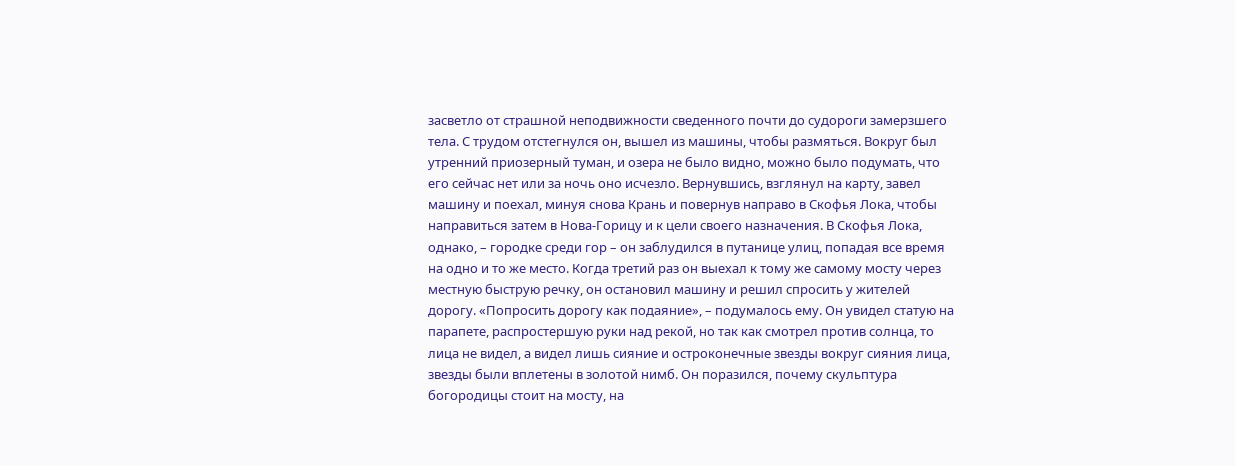засветло от страшной неподвижности сведенного почти до судороги замерзшего тела. С трудом отстегнулся он, вышел из машины, чтобы размяться. Вокруг был утренний приозерный туман, и озера не было видно, можно было подумать, что его сейчас нет или за ночь оно исчезло. Вернувшись, взглянул на карту, завел машину и поехал, минуя снова Крань и повернув направо в Скофья Лока, чтобы направиться затем в Нова-Горицу и к цели своего назначения. В Скофья Лока, однако, – городке среди гор – он заблудился в путанице улиц, попадая все время на одно и то же место. Когда третий раз он выехал к тому же самому мосту через местную быструю речку, он остановил машину и решил спросить у жителей дорогу. «Попросить дорогу как подаяние», – подумалось ему. Он увидел статую на парапете, распростершую руки над рекой, но так как смотрел против солнца, то лица не видел, а видел лишь сияние и остроконечные звезды вокруг сияния лица, звезды были вплетены в золотой нимб. Он поразился, почему скульптура богородицы стоит на мосту, на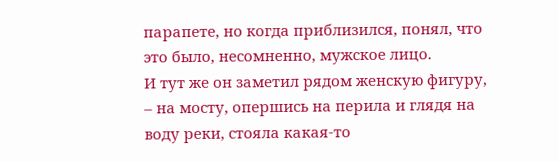парапете, но когда приблизился, понял, что это было, несомненно, мужское лицо.
И тут же он заметил рядом женскую фигуру, – на мосту, опершись на перила и глядя на воду реки, стояла какая-то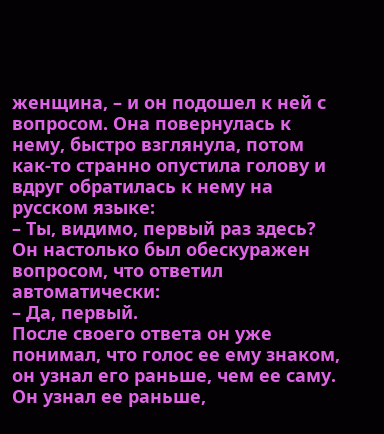женщина, – и он подошел к ней с вопросом. Она повернулась к нему, быстро взглянула, потом как-то странно опустила голову и вдруг обратилась к нему на русском языке:
– Ты, видимо, первый раз здесь?
Он настолько был обескуражен вопросом, что ответил автоматически:
– Да, первый.
После своего ответа он уже понимал, что голос ее ему знаком, он узнал его раньше, чем ее саму. Он узнал ее раньше,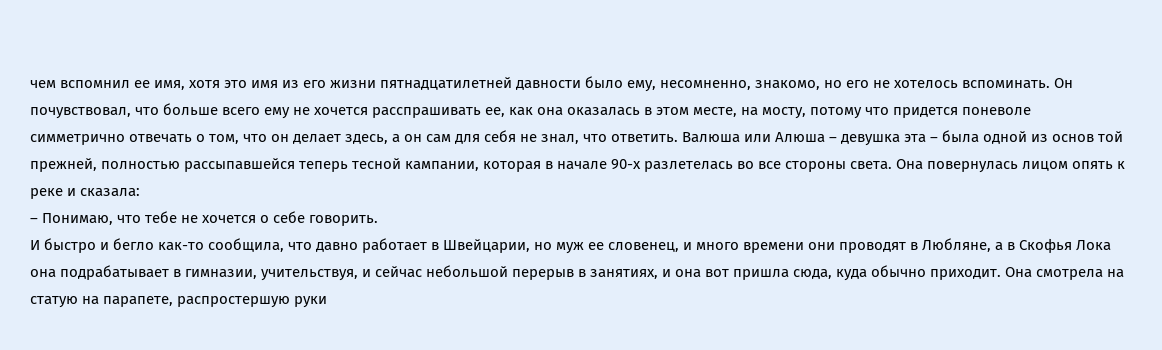чем вспомнил ее имя, хотя это имя из его жизни пятнадцатилетней давности было ему, несомненно, знакомо, но его не хотелось вспоминать. Он почувствовал, что больше всего ему не хочется расспрашивать ее, как она оказалась в этом месте, на мосту, потому что придется поневоле симметрично отвечать о том, что он делает здесь, а он сам для себя не знал, что ответить. Валюша или Алюша – девушка эта – была одной из основ той прежней, полностью рассыпавшейся теперь тесной кампании, которая в начале 90-х разлетелась во все стороны света. Она повернулась лицом опять к реке и сказала:
– Понимаю, что тебе не хочется о себе говорить.
И быстро и бегло как-то сообщила, что давно работает в Швейцарии, но муж ее словенец, и много времени они проводят в Любляне, а в Скофья Лока она подрабатывает в гимназии, учительствуя, и сейчас небольшой перерыв в занятиях, и она вот пришла сюда, куда обычно приходит. Она смотрела на статую на парапете, распростершую руки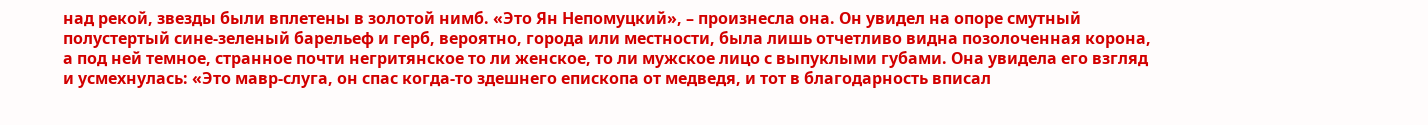над рекой, звезды были вплетены в золотой нимб. «Это Ян Непомуцкий», – произнесла она. Он увидел на опоре смутный полустертый сине-зеленый барельеф и герб, вероятно, города или местности, была лишь отчетливо видна позолоченная корона, а под ней темное, странное почти негритянское то ли женское, то ли мужское лицо с выпуклыми губами. Она увидела его взгляд и усмехнулась: «Это мавр-слуга, он спас когда-то здешнего епископа от медведя, и тот в благодарность вписал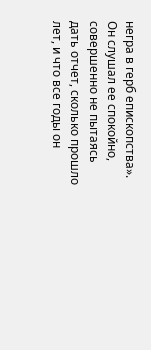негра в герб епископства». Он слушал ее спокойно, совершенно не пытаясь дать отчет, сколько прошло лет, и что все годы он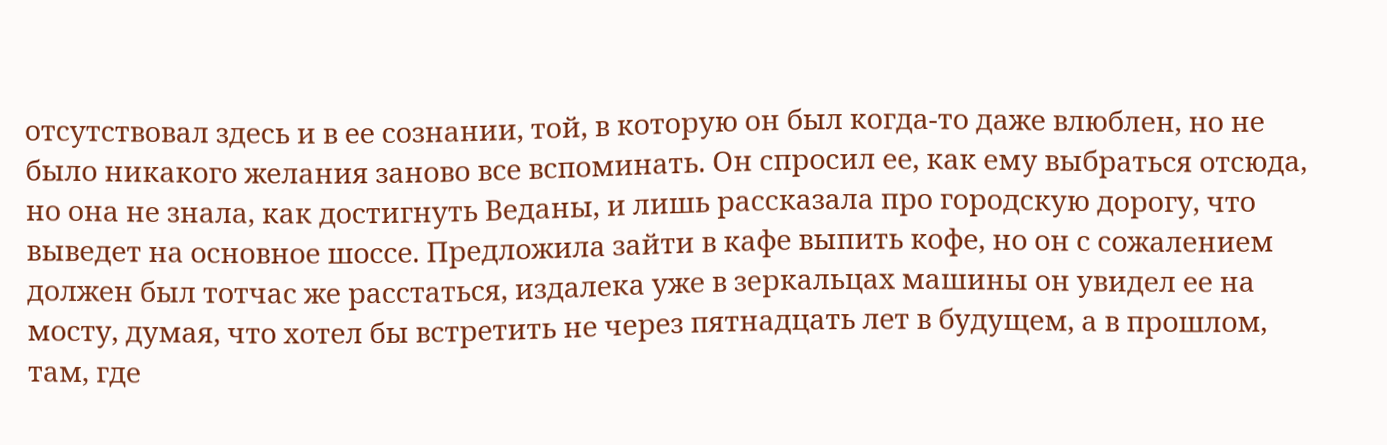отсутствовал здесь и в ее сознании, той, в которую он был когда-то даже влюблен, но не было никакого желания заново все вспоминать. Он спросил ее, как ему выбраться отсюда, но она не знала, как достигнуть Веданы, и лишь рассказала про городскую дорогу, что выведет на основное шоссе. Предложила зайти в кафе выпить кофе, но он с сожалением должен был тотчас же расстаться, издалека уже в зеркальцах машины он увидел ее на мосту, думая, что хотел бы встретить не через пятнадцать лет в будущем, а в прошлом, там, где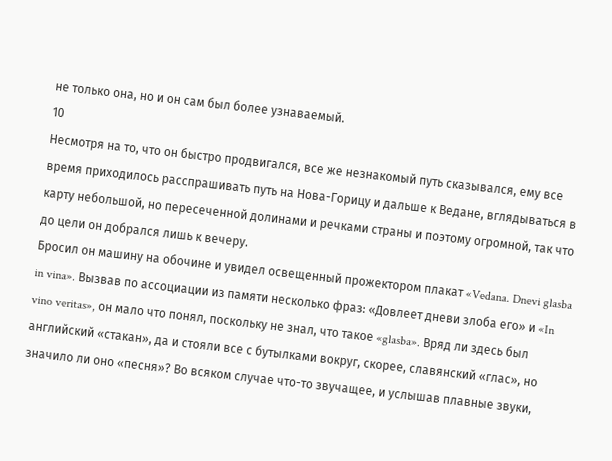не только она, но и он сам был более узнаваемый.
10
Несмотря на то, что он быстро продвигался, все же незнакомый путь сказывался, ему все время приходилось расспрашивать путь на Нова-Горицу и дальше к Ведане, вглядываться в карту небольшой, но пересеченной долинами и речками страны и поэтому огромной, так что до цели он добрался лишь к вечеру.
Бросил он машину на обочине и увидел освещенный прожектором плакат «Vedana. Dnevi glasba in vina». Вызвав по ассоциации из памяти несколько фраз: «Довлеет дневи злоба его» и «In vino veritas», он мало что понял, поскольку не знал, что такое «glasba». Вряд ли здесь был английский «стакан», да и стояли все с бутылками вокруг, скорее, славянский «глас», но значило ли оно «песня»? Во всяком случае что-то звучащее, и услышав плавные звуки,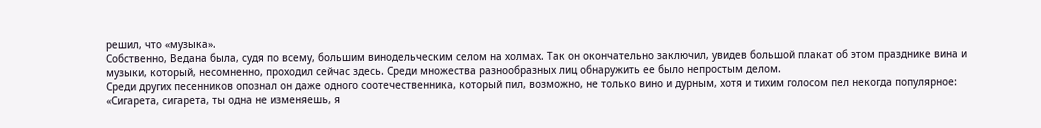решил, что «музыка».
Собственно, Ведана была, судя по всему, большим винодельческим селом на холмах. Так он окончательно заключил, увидев большой плакат об этом празднике вина и музыки, который, несомненно, проходил сейчас здесь. Среди множества разнообразных лиц обнаружить ее было непростым делом.
Среди других песенников опознал он даже одного соотечественника, который пил, возможно, не только вино и дурным, хотя и тихим голосом пел некогда популярное: «Сигарета, сигарета, ты одна не изменяешь, я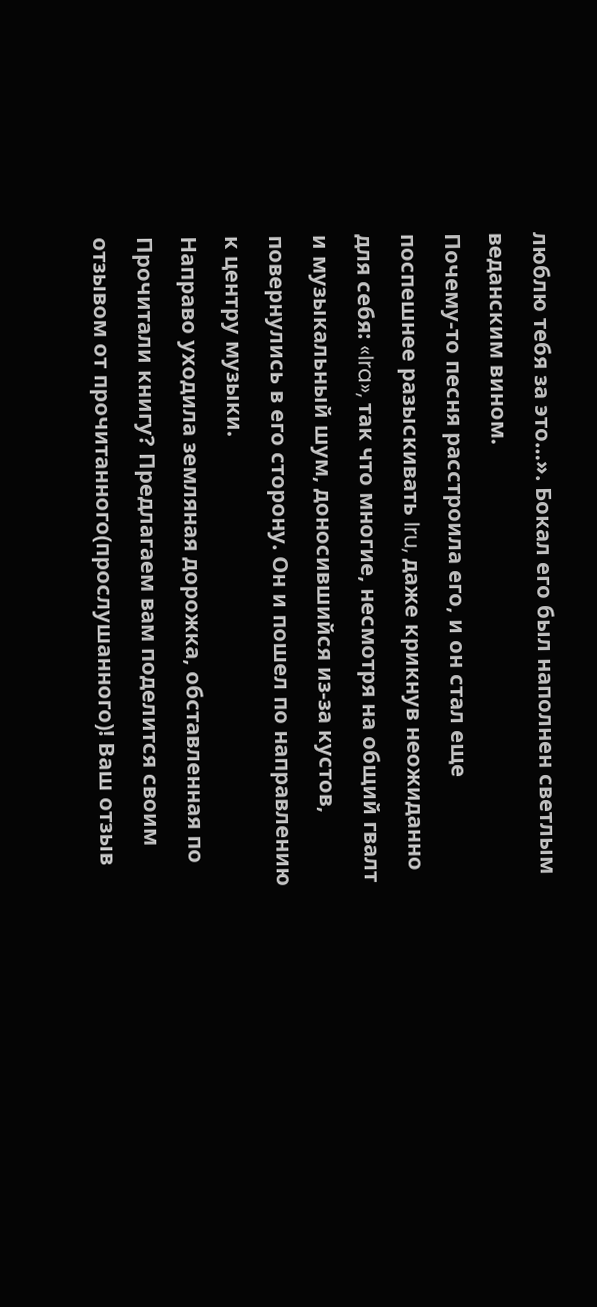люблю тебя за это…». Бокал его был наполнен светлым веданским вином.
Почему-то песня расстроила его, и он стал еще поспешнее разыскивать Iru, даже крикнув неожиданно для себя: «Ira», так что многие, несмотря на общий гвалт и музыкальный шум, доносившийся из-за кустов, повернулись в его сторону. Он и пошел по направлению к центру музыки.
Направо уходила земляная дорожка, обставленная по
Прочитали книгу? Предлагаем вам поделится своим отзывом от прочитанного(прослушанного)! Ваш отзыв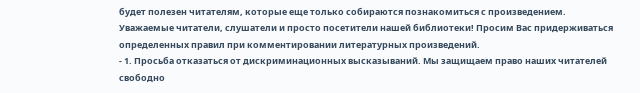будет полезен читателям, которые еще только собираются познакомиться с произведением.
Уважаемые читатели, слушатели и просто посетители нашей библиотеки! Просим Вас придерживаться определенных правил при комментировании литературных произведений.
- 1. Просьба отказаться от дискриминационных высказываний. Мы защищаем право наших читателей свободно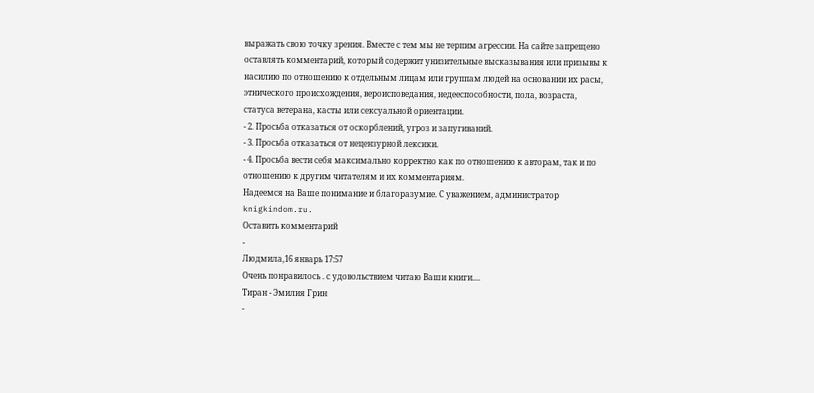выражать свою точку зрения. Вместе с тем мы не терпим агрессии. На сайте запрещено оставлять комментарий, который содержит унизительные высказывания или призывы к насилию по отношению к отдельным лицам или группам людей на основании их расы, этнического происхождения, вероисповедания, недееспособности, пола, возраста, статуса ветерана, касты или сексуальной ориентации.
- 2. Просьба отказаться от оскорблений, угроз и запугиваний.
- 3. Просьба отказаться от нецензурной лексики.
- 4. Просьба вести себя максимально корректно как по отношению к авторам, так и по отношению к другим читателям и их комментариям.
Надеемся на Ваше понимание и благоразумие. С уважением, администратор knigkindom.ru.
Оставить комментарий
-
Людмила,16 январь 17:57
Очень понравилось . с удовольствием читаю Ваши книги....
Тиран - Эмилия Грин
-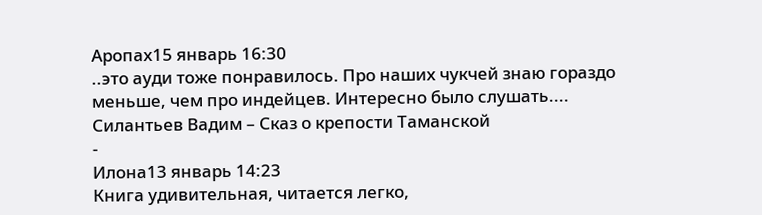Аропах15 январь 16:30
..это ауди тоже понравилось. Про наших чукчей знаю гораздо меньше, чем про индейцев. Интересно было слушать....
Силантьев Вадим – Сказ о крепости Таманской
-
Илона13 январь 14:23
Книга удивительная, читается легко,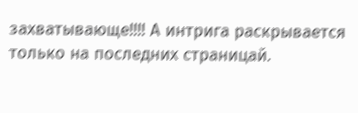захватывающе!!!! А интрига раскрывается только на последних страницай.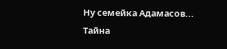Ну семейка Адамасов...
Тайна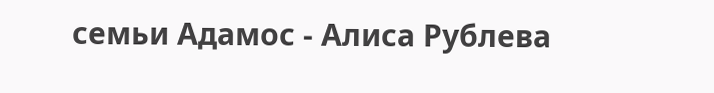семьи Адамос - Алиса Рублева